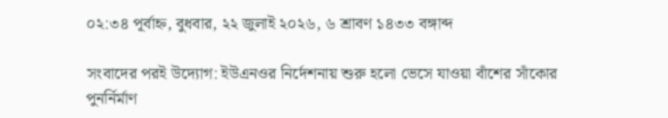০২:৩৪ পূর্বাহ্ন, বুধবার, ২২ জুলাই ২০২৬, ৬ শ্রাবণ ১৪৩৩ বঙ্গাব্দ

সংবাদের পরই উদ্যোগ: ইউএনওর নির্দেশনায় শুরু হলো ভেসে যাওয়া বাঁশের সাঁকোর পুনর্নির্মাণ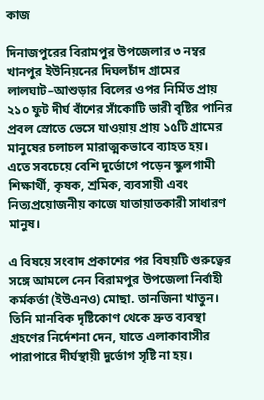কাজ

দিনাজপুরের বিরামপুর উপজেলার ৩ নম্বর খানপুর ইউনিয়নের দিঘলচাঁদ গ্রামের লালঘাট–আশুড়ার বিলের ওপর নির্মিত প্রায় ২১০ ফুট দীর্ঘ বাঁশের সাঁকোটি ভারী বৃষ্টির পানির প্রবল স্রোতে ভেসে যাওয়ায় প্রায় ১৫টি গ্রামের মানুষের চলাচল মারাত্মকভাবে ব্যাহত হয়। এতে সবচেয়ে বেশি দুর্ভোগে পড়েন স্কুলগামী শিক্ষার্থী, কৃষক, শ্রমিক, ব্যবসায়ী এবং নিত্যপ্রয়োজনীয় কাজে যাতায়াতকারী সাধারণ মানুষ।

এ বিষয়ে সংবাদ প্রকাশের পর বিষয়টি গুরুত্বের সঙ্গে আমলে নেন বিরামপুর উপজেলা নির্বাহী কর্মকর্তা (ইউএনও) মোছা. তানজিনা খাতুন। তিনি মানবিক দৃষ্টিকোণ থেকে দ্রুত ব্যবস্থা গ্রহণের নির্দেশনা দেন, যাতে এলাকাবাসীর পারাপারে দীর্ঘস্থায়ী দুর্ভোগ সৃষ্টি না হয়।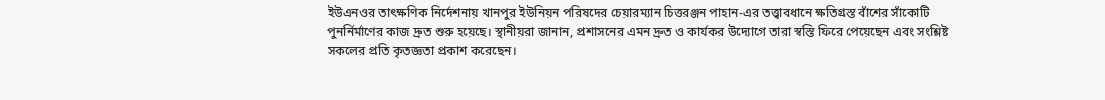ইউএনওর তাৎক্ষণিক নির্দেশনায় খানপুর ইউনিয়ন পরিষদের চেয়ারম্যান চিত্তরঞ্জন পাহান-এর তত্ত্বাবধানে ক্ষতিগ্রস্ত বাঁশের সাঁকোটি পুনর্নির্মাণের কাজ দ্রুত শুরু হয়েছে। স্থানীয়রা জানান, প্রশাসনের এমন দ্রুত ও কার্যকর উদ্যোগে তারা স্বস্তি ফিরে পেয়েছেন এবং সংশ্লিষ্ট সকলের প্রতি কৃতজ্ঞতা প্রকাশ করেছেন।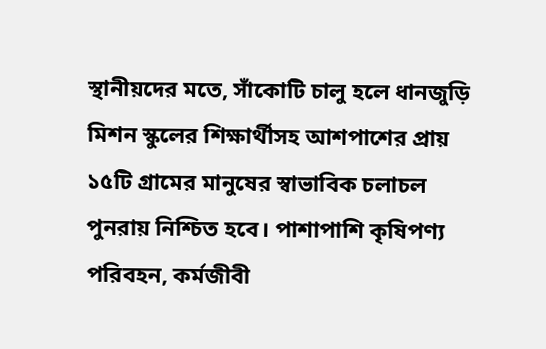স্থানীয়দের মতে, সাঁকোটি চালু হলে ধানজুড়ি মিশন স্কুলের শিক্ষার্থীসহ আশপাশের প্রায় ১৫টি গ্রামের মানুষের স্বাভাবিক চলাচল পুনরায় নিশ্চিত হবে। পাশাপাশি কৃষিপণ্য পরিবহন, কর্মজীবী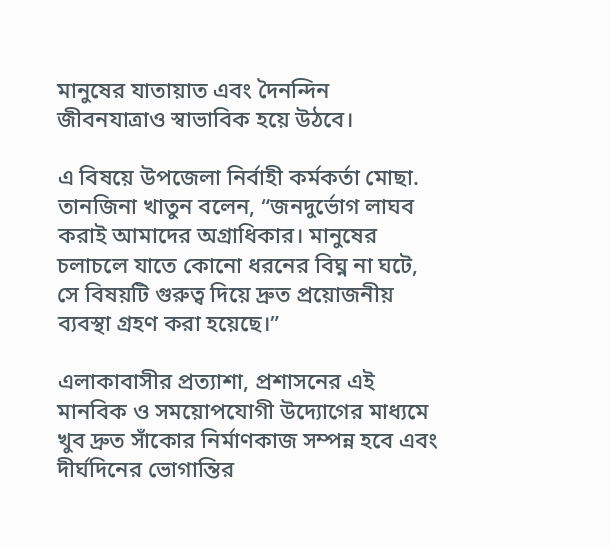মানুষের যাতায়াত এবং দৈনন্দিন জীবনযাত্রাও স্বাভাবিক হয়ে উঠবে।

এ বিষয়ে উপজেলা নির্বাহী কর্মকর্তা মোছা. তানজিনা খাতুন বলেন, “জনদুর্ভোগ লাঘব করাই আমাদের অগ্রাধিকার। মানুষের চলাচলে যাতে কোনো ধরনের বিঘ্ন না ঘটে, সে বিষয়টি গুরুত্ব দিয়ে দ্রুত প্রয়োজনীয় ব্যবস্থা গ্রহণ করা হয়েছে।”

এলাকাবাসীর প্রত্যাশা, প্রশাসনের এই মানবিক ও সময়োপযোগী উদ্যোগের মাধ্যমে খুব দ্রুত সাঁকোর নির্মাণকাজ সম্পন্ন হবে এবং দীর্ঘদিনের ভোগান্তির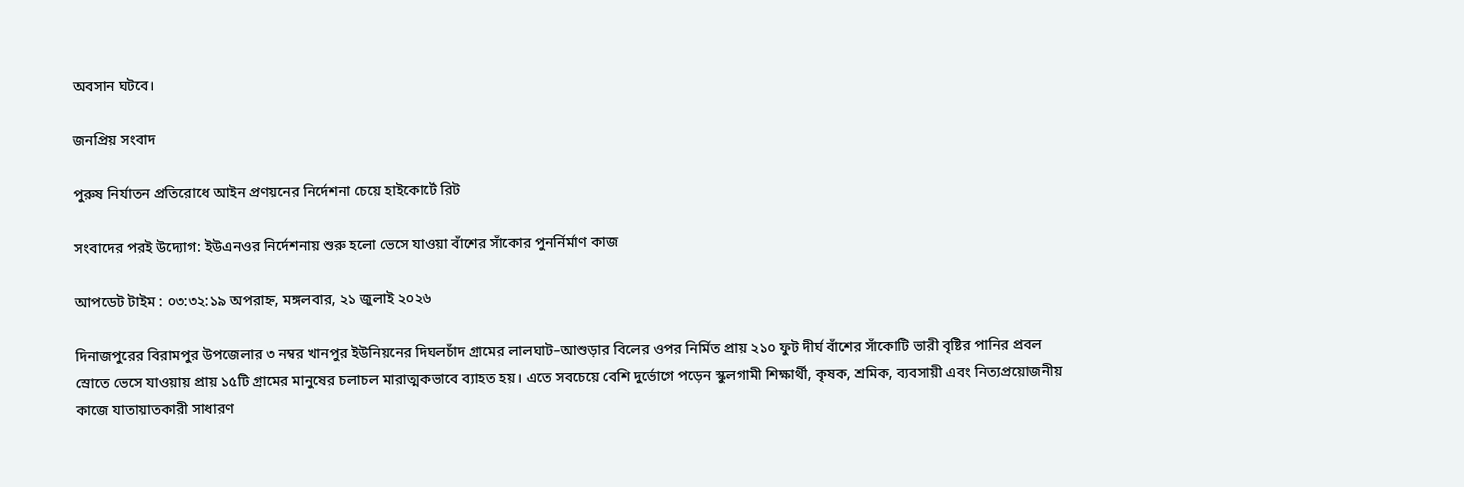অবসান ঘটবে।

জনপ্রিয় সংবাদ

পুরুষ নির্যাতন প্রতিরোধে আইন প্রণয়নের নির্দেশনা চেয়ে হাইকোর্টে রিট

সংবাদের পরই উদ্যোগ: ইউএনওর নির্দেশনায় শুরু হলো ভেসে যাওয়া বাঁশের সাঁকোর পুনর্নির্মাণ কাজ

আপডেট টাইম : ০৩:৩২:১৯ অপরাহ্ন, মঙ্গলবার, ২১ জুলাই ২০২৬

দিনাজপুরের বিরামপুর উপজেলার ৩ নম্বর খানপুর ইউনিয়নের দিঘলচাঁদ গ্রামের লালঘাট–আশুড়ার বিলের ওপর নির্মিত প্রায় ২১০ ফুট দীর্ঘ বাঁশের সাঁকোটি ভারী বৃষ্টির পানির প্রবল স্রোতে ভেসে যাওয়ায় প্রায় ১৫টি গ্রামের মানুষের চলাচল মারাত্মকভাবে ব্যাহত হয়। এতে সবচেয়ে বেশি দুর্ভোগে পড়েন স্কুলগামী শিক্ষার্থী, কৃষক, শ্রমিক, ব্যবসায়ী এবং নিত্যপ্রয়োজনীয় কাজে যাতায়াতকারী সাধারণ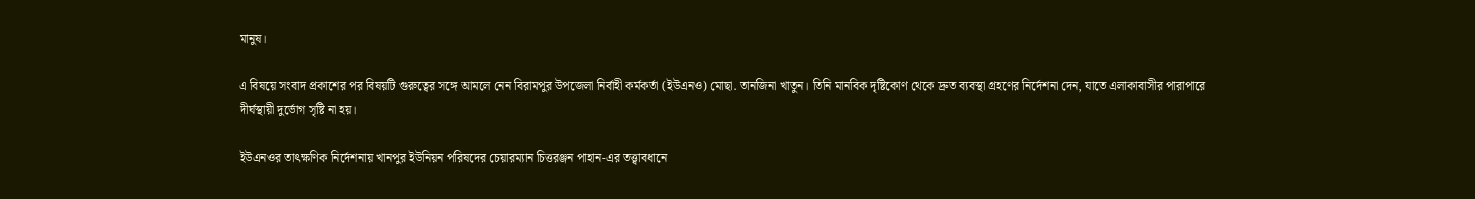মানুষ।

এ বিষয়ে সংবাদ প্রকাশের পর বিষয়টি গুরুত্বের সঙ্গে আমলে নেন বিরামপুর উপজেলা নির্বাহী কর্মকর্তা (ইউএনও) মোছা. তানজিনা খাতুন। তিনি মানবিক দৃষ্টিকোণ থেকে দ্রুত ব্যবস্থা গ্রহণের নির্দেশনা দেন, যাতে এলাকাবাসীর পারাপারে দীর্ঘস্থায়ী দুর্ভোগ সৃষ্টি না হয়।

ইউএনওর তাৎক্ষণিক নির্দেশনায় খানপুর ইউনিয়ন পরিষদের চেয়ারম্যান চিত্তরঞ্জন পাহান-এর তত্ত্বাবধানে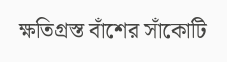ক্ষতিগ্রস্ত বাঁশের সাঁকোটি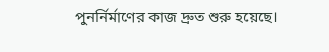পুনর্নির্মাণের কাজ দ্রুত শুরু হয়েছে।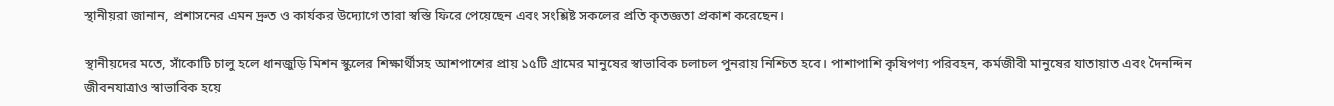স্থানীয়রা জানান, প্রশাসনের এমন দ্রুত ও কার্যকর উদ্যোগে তারা স্বস্তি ফিরে পেয়েছেন এবং সংশ্লিষ্ট সকলের প্রতি কৃতজ্ঞতা প্রকাশ করেছেন।

স্থানীয়দের মতে, সাঁকোটি চালু হলে ধানজুড়ি মিশন স্কুলের শিক্ষার্থীসহ আশপাশের প্রায় ১৫টি গ্রামের মানুষের স্বাভাবিক চলাচল পুনরায় নিশ্চিত হবে। পাশাপাশি কৃষিপণ্য পরিবহন, কর্মজীবী মানুষের যাতায়াত এবং দৈনন্দিন জীবনযাত্রাও স্বাভাবিক হয়ে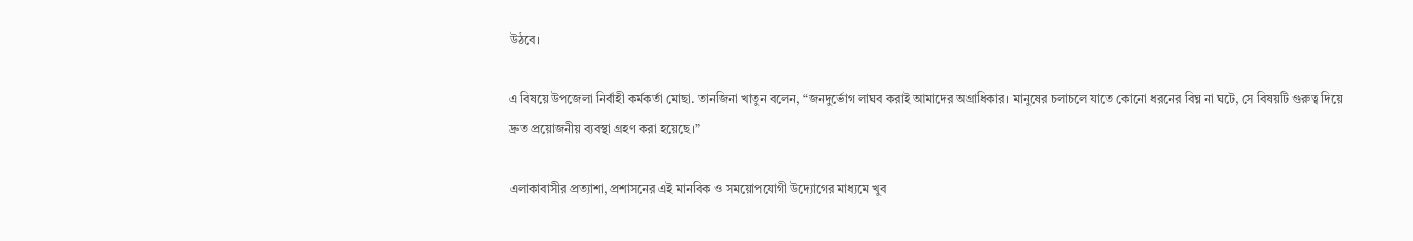উঠবে।

এ বিষয়ে উপজেলা নির্বাহী কর্মকর্তা মোছা. তানজিনা খাতুন বলেন, “জনদুর্ভোগ লাঘব করাই আমাদের অগ্রাধিকার। মানুষের চলাচলে যাতে কোনো ধরনের বিঘ্ন না ঘটে, সে বিষয়টি গুরুত্ব দিয়ে দ্রুত প্রয়োজনীয় ব্যবস্থা গ্রহণ করা হয়েছে।”

এলাকাবাসীর প্রত্যাশা, প্রশাসনের এই মানবিক ও সময়োপযোগী উদ্যোগের মাধ্যমে খুব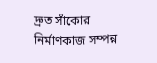দ্রুত সাঁকোর নির্মাণকাজ সম্পন্ন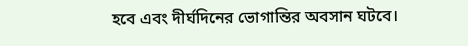হবে এবং দীর্ঘদিনের ভোগান্তির অবসান ঘটবে।